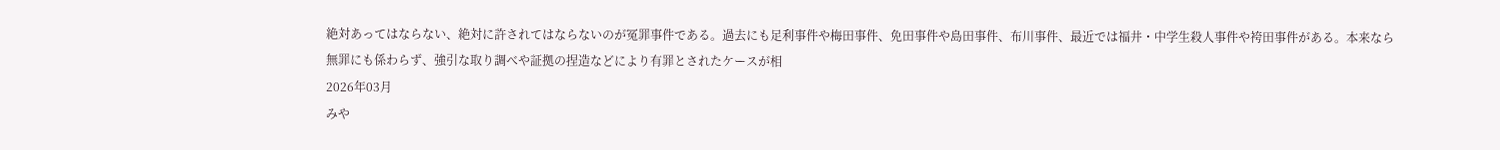絶対あってはならない、絶対に許されてはならないのが冤罪事件である。過去にも足利事件や梅田事件、免田事件や島田事件、布川事件、最近では福井・中学生殺人事件や袴田事件がある。本来なら無罪にも係わらず、強引な取り調べや証拠の捏造などにより有罪とされたケースが相
2026年03月
みや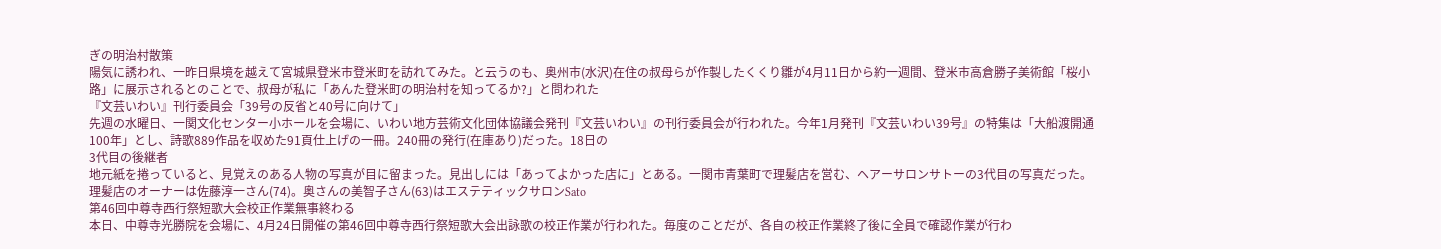ぎの明治村散策
陽気に誘われ、一昨日県境を越えて宮城県登米市登米町を訪れてみた。と云うのも、奥州市(水沢)在住の叔母らが作製したくくり雛が4月11日から約一週間、登米市高倉勝子美術館「桜小路」に展示されるとのことで、叔母が私に「あんた登米町の明治村を知ってるか?」と問われた
『文芸いわい』刊行委員会「39号の反省と40号に向けて」
先週の水曜日、一関文化センター小ホールを会場に、いわい地方芸術文化団体協議会発刊『文芸いわい』の刊行委員会が行われた。今年1月発刊『文芸いわい39号』の特集は「大船渡開通100年」とし、詩歌889作品を収めた91頁仕上げの一冊。240冊の発行(在庫あり)だった。18日の
3代目の後継者
地元紙を捲っていると、見覚えのある人物の写真が目に留まった。見出しには「あってよかった店に」とある。一関市青葉町で理髪店を営む、ヘアーサロンサトーの3代目の写真だった。理髪店のオーナーは佐藤淳一さん(74)。奥さんの美智子さん(63)はエステティックサロンSato
第46回中尊寺西行祭短歌大会校正作業無事終わる
本日、中尊寺光勝院を会場に、4月24日開催の第46回中尊寺西行祭短歌大会出詠歌の校正作業が行われた。毎度のことだが、各自の校正作業終了後に全員で確認作業が行わ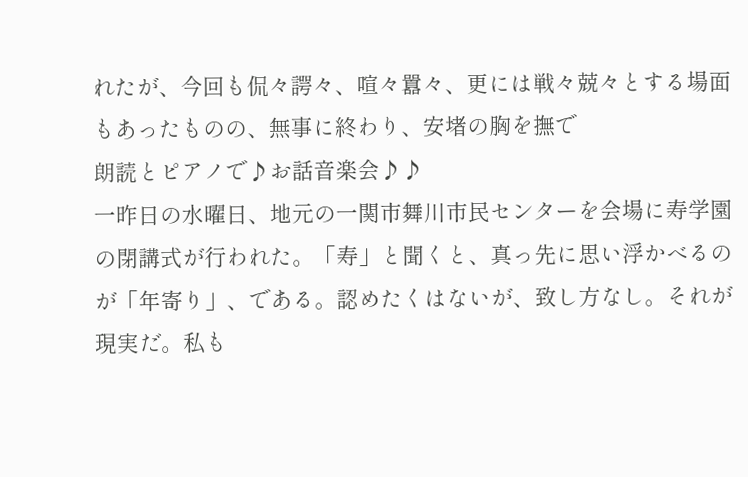れたが、今回も侃々諤々、喧々囂々、更には戦々兢々とする場面もあったものの、無事に終わり、安堵の胸を撫で
朗読とピアノで♪お話音楽会♪♪
一昨日の水曜日、地元の一関市舞川市民センターを会場に寿学園の閉講式が行われた。「寿」と聞くと、真っ先に思い浮かべるのが「年寄り」、である。認めたくはないが、致し方なし。それが現実だ。私も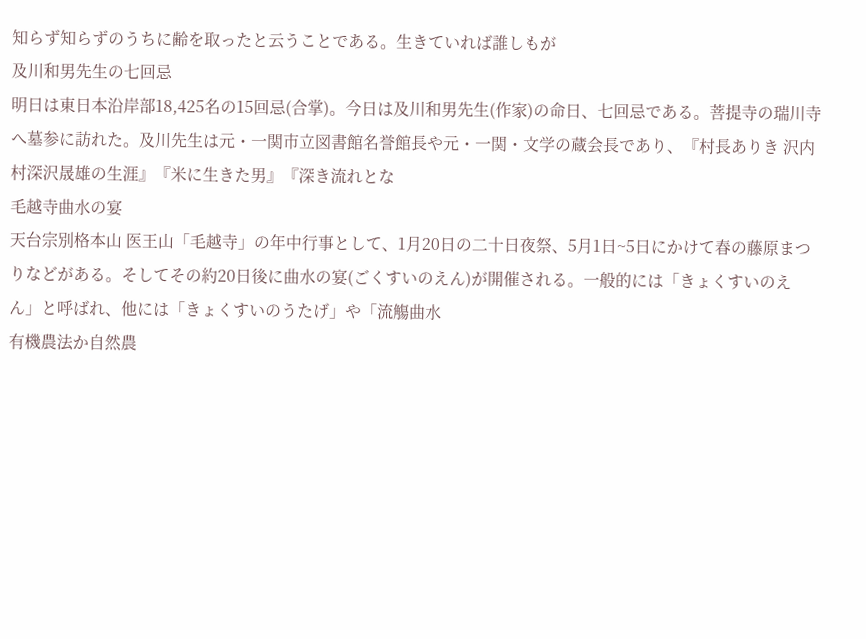知らず知らずのうちに齢を取ったと云うことである。生きていれば誰しもが
及川和男先生の七回忌
明日は東日本沿岸部18,425名の15回忌(合掌)。今日は及川和男先生(作家)の命日、七回忌である。菩提寺の瑞川寺へ墓参に訪れた。及川先生は元・一関市立図書館名誉館長や元・一関・文学の蔵会長であり、『村長ありき 沢内村深沢晟雄の生涯』『米に生きた男』『深き流れとな
毛越寺曲水の宴
天台宗別格本山 医王山「毛越寺」の年中行事として、1月20日の二十日夜祭、5月1日~5日にかけて春の藤原まつりなどがある。そしてその約20日後に曲水の宴(ごくすいのえん)が開催される。一般的には「きょくすいのえん」と呼ばれ、他には「きょくすいのうたげ」や「流觴曲水
有機農法か自然農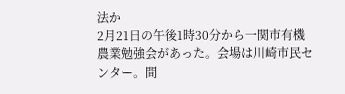法か
2月21日の午後1時30分から一関市有機農業勉強会があった。会場は川崎市民センター。間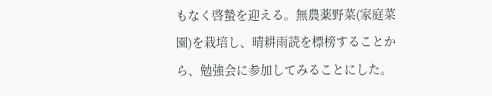もなく啓蟄を迎える。無農薬野菜(家庭菜園)を栽培し、晴耕雨読を標榜することから、勉強会に参加してみることにした。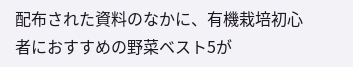配布された資料のなかに、有機栽培初心者におすすめの野菜ベスト5が